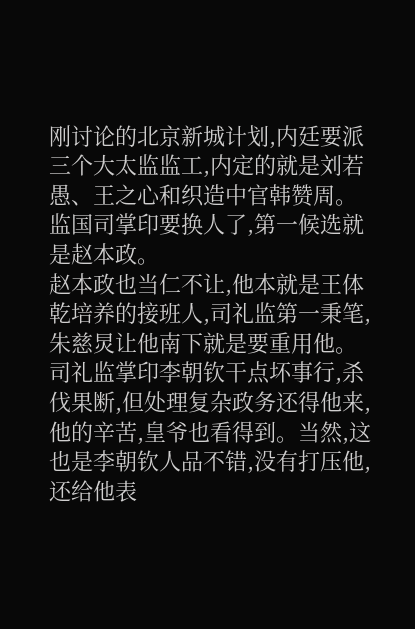刚讨论的北京新城计划,内廷要派三个大太监监工,内定的就是刘若愚、王之心和织造中官韩赞周。监国司掌印要换人了,第一候选就是赵本政。
赵本政也当仁不让,他本就是王体乾培养的接班人,司礼监第一秉笔,朱慈炅让他南下就是要重用他。
司礼监掌印李朝钦干点坏事行,杀伐果断,但处理复杂政务还得他来,他的辛苦,皇爷也看得到。当然,这也是李朝钦人品不错,没有打压他,还给他表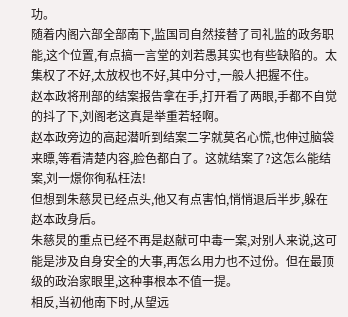功。
随着内阁六部全部南下,监国司自然接替了司礼监的政务职能,这个位置,有点搞一言堂的刘若愚其实也有些缺陷的。太集权了不好,太放权也不好,其中分寸,一般人把握不住。
赵本政将刑部的结案报告拿在手,打开看了两眼,手都不自觉的抖了下,刘阁老这真是举重若轻啊。
赵本政旁边的高起潜听到结案二字就莫名心慌,也伸过脑袋来瞟,等看清楚内容,脸色都白了。这就结案了?这怎么能结案,刘一燝你徇私枉法!
但想到朱慈炅已经点头,他又有点害怕,悄悄退后半步,躲在赵本政身后。
朱慈炅的重点已经不再是赵献可中毒一案,对别人来说,这可能是涉及自身安全的大事,再怎么用力也不过份。但在最顶级的政治家眼里,这种事根本不值一提。
相反,当初他南下时,从望远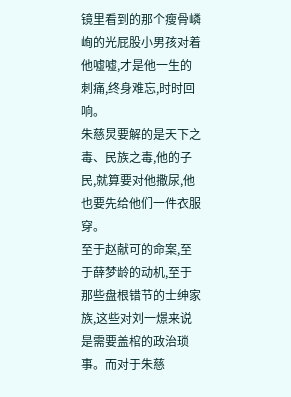镜里看到的那个瘦骨嶙峋的光屁股小男孩对着他嘘嘘,才是他一生的刺痛,终身难忘,时时回响。
朱慈炅要解的是天下之毒、民族之毒,他的子民,就算要对他撒尿,他也要先给他们一件衣服穿。
至于赵献可的命案,至于薛梦龄的动机,至于那些盘根错节的士绅家族,这些对刘一燝来说是需要盖棺的政治琐事。而对于朱慈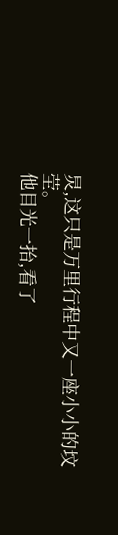炅,这只是万里行程中又一座小小的坟茔。
他目光一抬,看了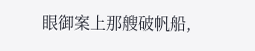眼御案上那艘破帆船,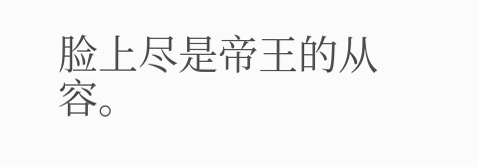脸上尽是帝王的从容。